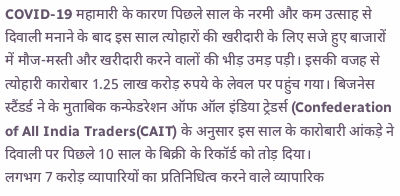COVID-19 महामारी के कारण पिछले साल के नरमी और कम उत्साह से दिवाली मनाने के बाद इस साल त्योहारों की खरीदारी के लिए सजे हुए बाजारों में मौज-मस्ती और खरीदारी करने वालों की भीड़ उमड़ पड़ी। इसकी वजह से त्योहारी कारोबार 1.25 लाख करोड़ रुपये के लेवल पर पहुंच गया। बिजनेस स्टैंडर्ड ने के मुताबिक कन्फेडरेशन ऑफ ऑल इंडिया ट्रेडर्स (Confederation of All India Traders(CAIT) के अनुसार इस साल के कारोबारी आंकड़े ने दिवाली पर पिछले 10 साल के बिक्री के रिकॉर्ड को तोड़ दिया।
लगभग 7 करोड़ व्यापारियों का प्रतिनिधित्व करने वाले व्यापारिक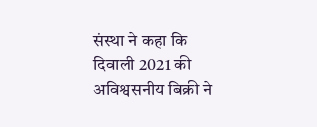संस्था ने कहा कि दिवाली 2021 की अविश्वसनीय बिक्री ने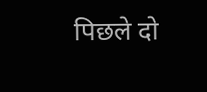पिछले दो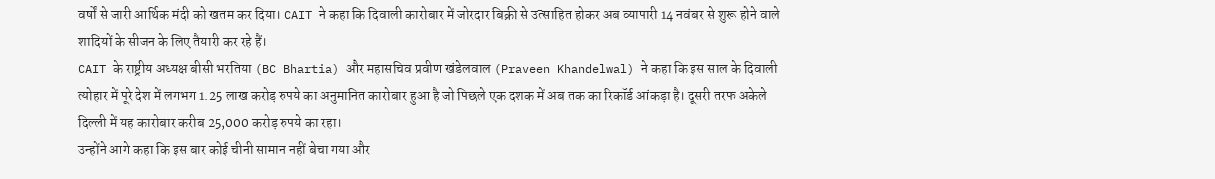वर्षों से जारी आर्थिक मंदी को खतम कर दिया। CAIT ने कहा कि दिवाली कारोबार में जोरदार बिक्री से उत्साहित होकर अब व्यापारी 14 नवंबर से शुरू होने वाले शादियों के सीजन के लिए तैयारी कर रहे हैं।
CAIT के राष्ट्रीय अध्यक्ष बीसी भरतिया (BC Bhartia) और महासचिव प्रवीण खंडेलवाल (Praveen Khandelwal) ने कहा कि इस साल के दिवाली त्योहार में पूरे देश में लगभग 1.25 लाख करोड़ रुपये का अनुमानित कारोबार हुआ है जो पिछले एक दशक में अब तक का रिकॉर्ड आंकड़ा है। दूसरी तरफ अकेले दिल्ली में यह कारोबार करीब 25,000 करोड़ रुपये का रहा।
उन्होंने आगे कहा कि इस बार कोई चीनी सामान नहीं बेचा गया और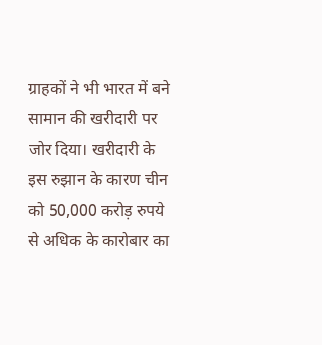ग्राहकों ने भी भारत में बने सामान की खरीदारी पर जोर दिया। खरीदारी के इस रुझान के कारण चीन को 50,000 करोड़ रुपये से अधिक के कारोबार का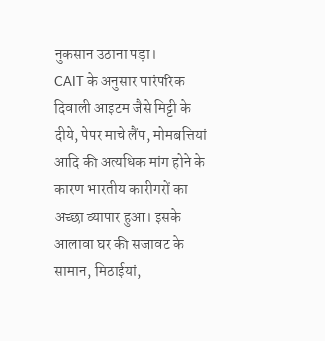नुकसान उठाना पड़ा।
CAIT के अनुसार पारंपरिक दिवाली आइटम जैसे मिट्टी के दीये, पेपर माचे लैंप, मोमबत्तियां आदि की अत्यधिक मांग होने के कारण भारतीय कारीगरों का अच्छा व्यापार हुआ। इसके आलावा घर की सजावट के सामान, मिठाईयां,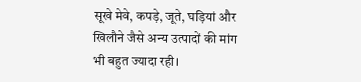सूखे मेवे, कपड़े, जूते, घड़ियां और खिलौने जैसे अन्य उत्पादों की मांग भी बहुत ज्यादा रही।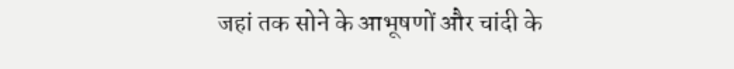जहां तक सोने के आभूषणों और चांदी के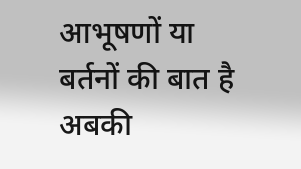आभूषणों या बर्तनों की बात है अबकी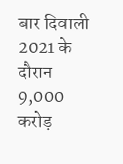बार दिवाली 2021 के दौरान 9,000 करोड़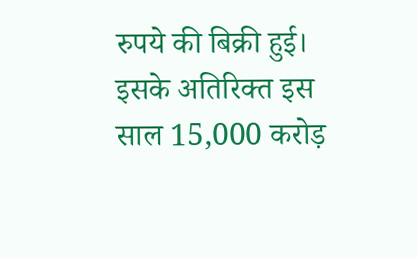रुपये की बिक्री हुई। इसके अतिरिक्त इस साल 15,000 करोड़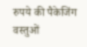रुपये की पैकेजिंग वस्तुओं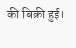की बिक्री हुई।